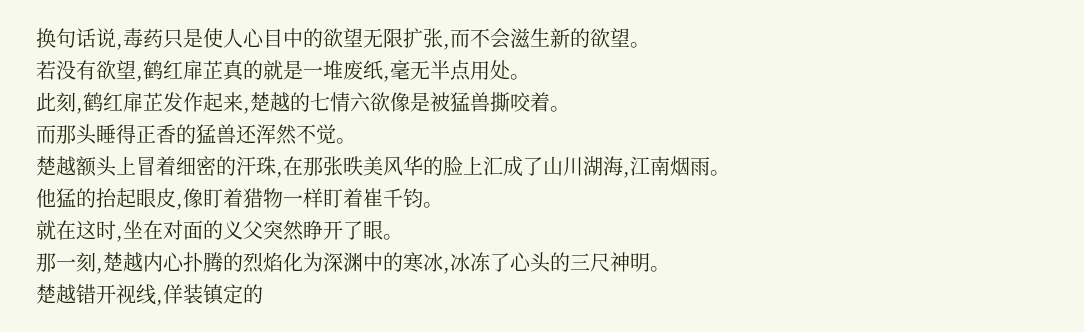换句话说,毒药只是使人心目中的欲望无限扩张,而不会滋生新的欲望。
若没有欲望,鹤红扉芷真的就是一堆废纸,毫无半点用处。
此刻,鹤红扉芷发作起来,楚越的七情六欲像是被猛兽撕咬着。
而那头睡得正香的猛兽还浑然不觉。
楚越额头上冒着细密的汗珠,在那张昳美风华的脸上汇成了山川湖海,江南烟雨。
他猛的抬起眼皮,像盯着猎物一样盯着崔千钧。
就在这时,坐在对面的义父突然睁开了眼。
那一刻,楚越内心扑腾的烈焰化为深渊中的寒冰,冰冻了心头的三尺神明。
楚越错开视线,佯装镇定的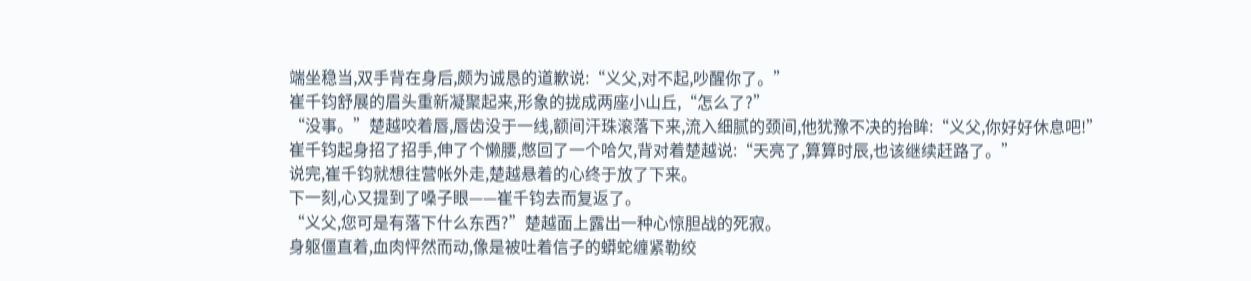端坐稳当,双手背在身后,颇为诚恳的道歉说:“义父,对不起,吵醒你了。”
崔千钧舒展的眉头重新凝聚起来,形象的拢成两座小山丘,“怎么了?”
“没事。”楚越咬着唇,唇齿没于一线,额间汗珠滚落下来,流入细腻的颈间,他犹豫不决的抬眸:“义父,你好好休息吧!”
崔千钧起身招了招手,伸了个懒腰,憋回了一个哈欠,背对着楚越说:“天亮了,算算时辰,也该继续赶路了。”
说完,崔千钧就想往营帐外走,楚越悬着的心终于放了下来。
下一刻,心又提到了嗓子眼——崔千钧去而复返了。
“义父,您可是有落下什么东西?”楚越面上露出一种心惊胆战的死寂。
身躯僵直着,血肉怦然而动,像是被吐着信子的蟒蛇缠紧勒绞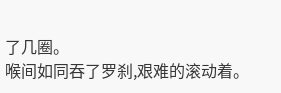了几圈。
喉间如同吞了罗刹,艰难的滚动着。